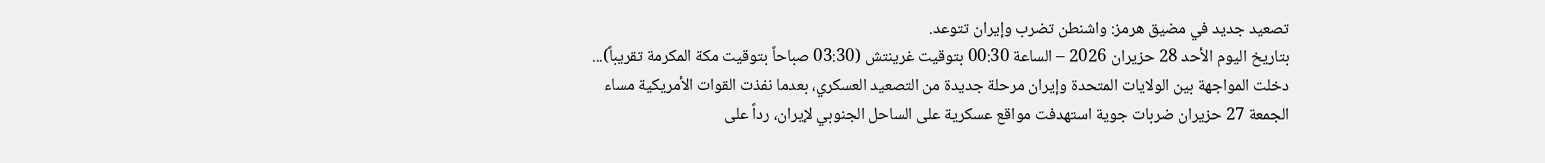تصعيد جديد في مضيق هرمز: واشنطن تضرب وإيران تتوعد.
بتاريخ اليوم الأحد 28 حزيران 2026 – الساعة 00:30 بتوقيت غرينتش (03:30 صباحاً بتوقيت مكة المكرمة تقريباً)...
دخلت المواجهة بين الولايات المتحدة وإيران مرحلة جديدة من التصعيد العسكري، بعدما نفذت القوات الأمريكية مساء الجمعة 27 حزيران ضربات جوية استهدفت مواقع عسكرية على الساحل الجنوبي لإيران، رداً على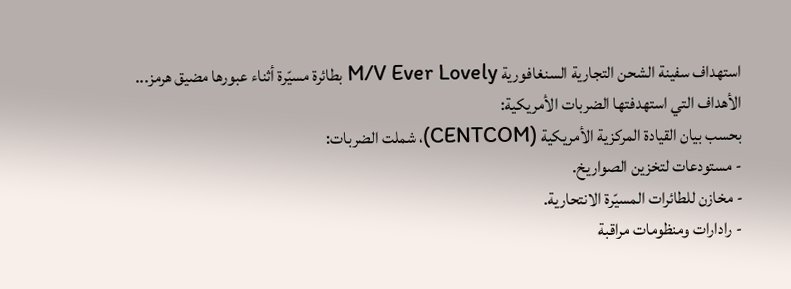استهداف سفينة الشحن التجارية السنغافورية M/V Ever Lovely بطائرة مسيّرة أثناء عبورها مضيق هرمز...
الأهداف التي استهدفتها الضربات الأمريكية:
بحسب بيان القيادة المركزية الأمريكية (CENTCOM)، شملت الضربات:
- مستودعات لتخزين الصواريخ.
- مخازن للطائرات المسيّرة الانتحارية.
- رادارات ومنظومات مراقبة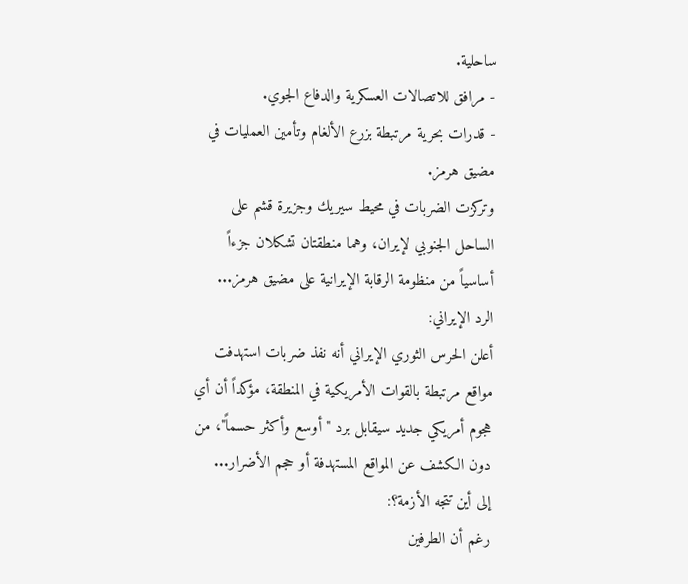ساحلية.
- مرافق للاتصالات العسكرية والدفاع الجوي.
- قدرات بحرية مرتبطة بزرع الألغام وتأمين العمليات في مضيق هرمز.
وتركزت الضربات في محيط سيريك وجزيرة قشم على الساحل الجنوبي لإيران، وهما منطقتان تشكلان جزءاً أساسياً من منظومة الرقابة الإيرانية على مضيق هرمز...
الرد الإيراني:
أعلن الحرس الثوري الإيراني أنه نفذ ضربات استهدفت مواقع مرتبطة بالقوات الأمريكية في المنطقة، مؤكداً أن أي هجوم أمريكي جديد سيقابل برد "أوسع وأكثر حسماً"، من دون الكشف عن المواقع المستهدفة أو حجم الأضرار...
إلى أين تتجه الأزمة؟:
رغم أن الطرفين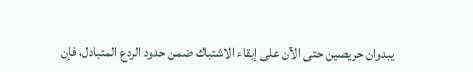يبدوان حريصين حتى الآن على إبقاء الاشتباك ضمن حدود الردع المتبادل، فإن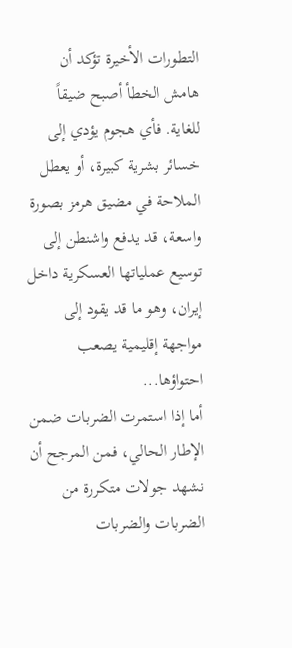التطورات الأخيرة تؤكد أن هامش الخطأ أصبح ضيقاً للغاية. فأي هجوم يؤدي إلى خسائر بشرية كبيرة، أو يعطل الملاحة في مضيق هرمز بصورة واسعة، قد يدفع واشنطن إلى توسيع عملياتها العسكرية داخل إيران، وهو ما قد يقود إلى مواجهة إقليمية يصعب احتواؤها...
أما إذا استمرت الضربات ضمن الإطار الحالي، فمن المرجح أن نشهد جولات متكررة من الضربات والضربات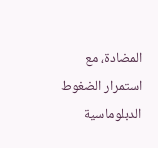المضادة، مع استمرار الضغوط الدبلوماسية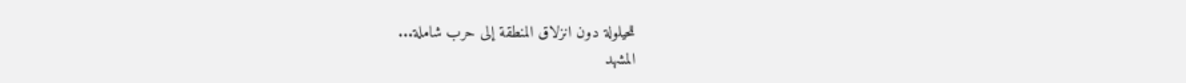للحيلولة دون انزلاق المنطقة إلى حرب شاملة...
المشهد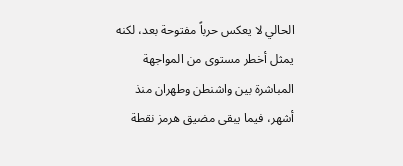الحالي لا يعكس حرباً مفتوحة بعد، لكنه يمثل أخطر مستوى من المواجهة المباشرة بين واشنطن وطهران منذ أشهر، فيما يبقى مضيق هرمز نقطة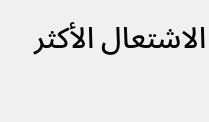الاشتعال الأكثر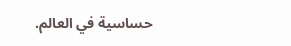حساسية في العالم.